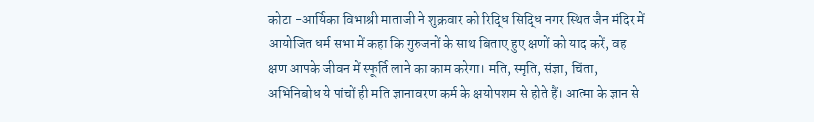कोटा -आर्यिका विभाश्री माताजी ने शुक्रवार को रिद्धि सिद्धि नगर स्थित जैन मंदिर में आयोजित धर्म सभा में कहा कि गुरुजनों के साथ बिताए हुए क्षणों को याद करें, वह क्षण आपके जीवन में स्फूर्ति लाने का काम करेगा। मति, स्मृति, संज्ञा, चिंता, अभिनिबोध ये पांचों ही मति ज्ञानावरण कर्म के क्षयोपशम से होते हैं। आत्मा के ज्ञान से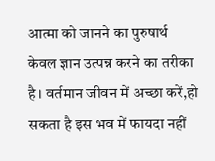आत्मा को जानने का पुरुषार्थ केवल ज्ञान उत्पन्न करने का तरीका है। वर्तमान जीवन में अच्छा करें,हो सकता है इस भव में फायदा नहीं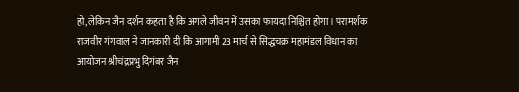हो,लेकिन जैन दर्शन कहता है कि अगले जीवन में उसका फायदा निश्चित होगा। परामर्शक राजवीर गंगवाल ने जानकारी दी कि आगामी 23 मार्च से सिद्धचक्र महामंडल विधान का आयोजन श्रीचंद्रप्रभु दिगंबर जैन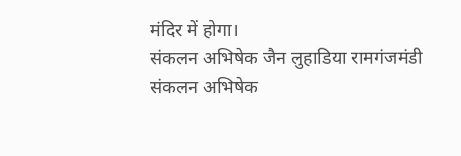मंदिर में होगा।
संकलन अभिषेक जैन लुहाडिया रामगंजमंडी
संकलन अभिषेक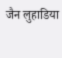जैन लुहाडिया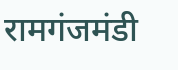रामगंजमंडी